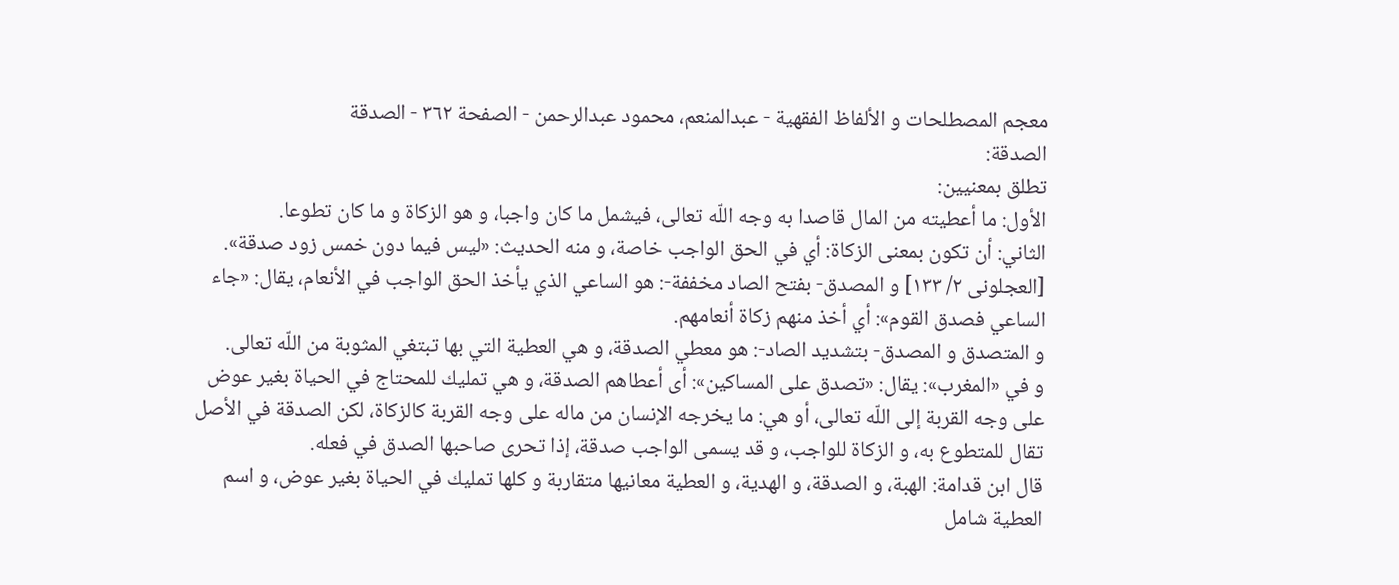معجم المصطلحات و الألفاظ الفقهية - عبدالمنعم، محمود عبدالرحمن - الصفحة ٣٦٢ - الصدقة
الصدقة:
تطلق بمعنيين:
الأول: ما أعطيته من المال قاصدا به وجه اللّه تعالى، فيشمل ما كان واجبا، و هو الزكاة و ما كان تطوعا.
الثاني: أن تكون بمعنى الزكاة: أي في الحق الواجب خاصة، و منه الحديث: «ليس فيما دون خمس زود صدقة».
[العجلونى ٢/ ١٣٣] و المصدق- بفتح الصاد مخففة-: هو الساعي الذي يأخذ الحق الواجب في الأنعام، يقال: «جاء الساعي فصدق القوم»: أي أخذ منهم زكاة أنعامهم.
و المتصدق و المصدق- بتشديد الصاد-: هو معطي الصدقة، و هي العطية التي بها تبتغي المثوبة من اللّه تعالى.
و في «المغرب»: يقال: «تصدق على المساكين»: أى أعطاهم الصدقة، و هي تمليك للمحتاج في الحياة بغير عوض على وجه القربة إلى اللّه تعالى، أو هي: ما يخرجه الإنسان من ماله على وجه القربة كالزكاة، لكن الصدقة في الأصل تقال للمتطوع به، و الزكاة للواجب، و قد يسمى الواجب صدقة، إذا تحرى صاحبها الصدق في فعله.
قال ابن قدامة: الهبة، و الصدقة، و الهدية، و العطية معانيها متقاربة و كلها تمليك في الحياة بغير عوض، و اسم العطية شامل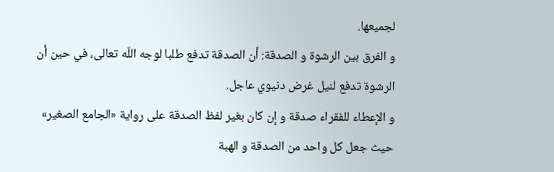لجميعها.
و الفرق بين الرشوة و الصدقة: أن الصدقة تدفع طلبا لوجه اللّه تعالى، في حين أن الرشوة تدفع لنيل غرض دنيوي عاجل.
و الإعطاء للفقراء صدقة و إن كان بغير لفظ الصدقة على رواية «الجامع الصغير» حيث جعل كل واحد من الصدقة و الهبة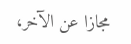مجازا عن الآخر،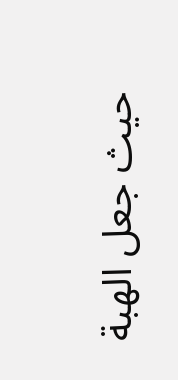حيث جعل الهبة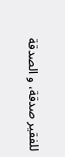للفقير صدقة، و الصدقة